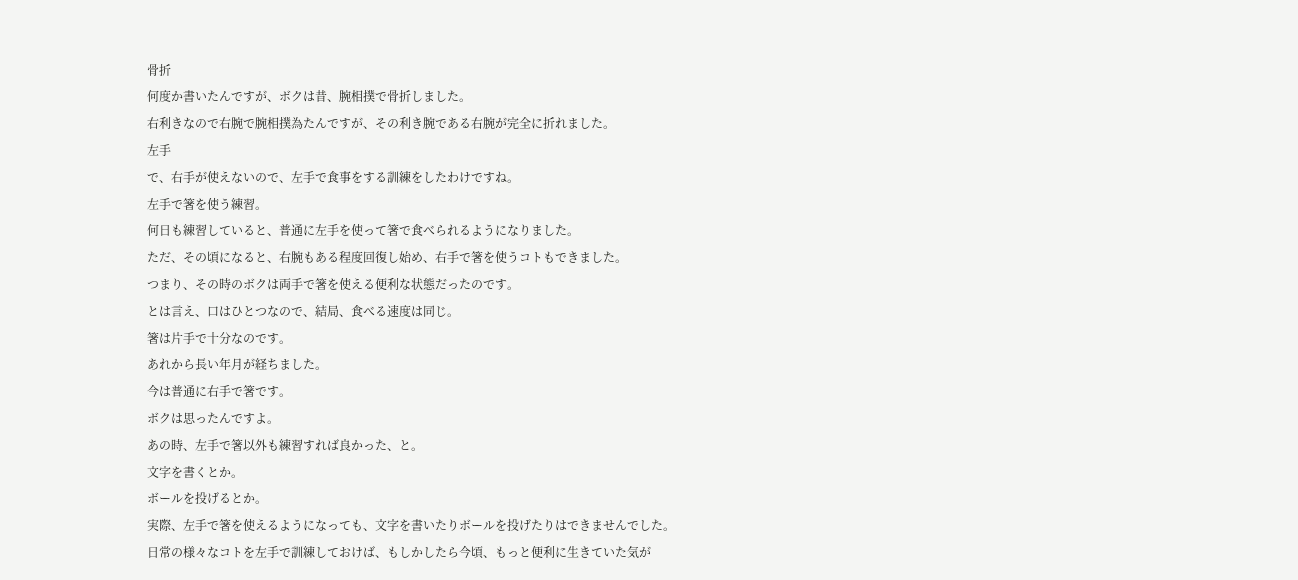骨折
何度か書いたんですが、ボクは昔、腕相撲で骨折しました。
右利きなので右腕で腕相撲為たんですが、その利き腕である右腕が完全に折れました。
左手
で、右手が使えないので、左手で食事をする訓練をしたわけですね。
左手で箸を使う練習。
何日も練習していると、普通に左手を使って箸で食べられるようになりました。
ただ、その頃になると、右腕もある程度回復し始め、右手で箸を使うコトもできました。
つまり、その時のボクは両手で箸を使える便利な状態だったのです。
とは言え、口はひとつなので、結局、食べる速度は同じ。
箸は片手で十分なのです。
あれから長い年月が経ちました。
今は普通に右手で箸です。
ボクは思ったんですよ。
あの時、左手で箸以外も練習すれば良かった、と。
文字を書くとか。
ボールを投げるとか。
実際、左手で箸を使えるようになっても、文字を書いたりボールを投げたりはできませんでした。
日常の様々なコトを左手で訓練しておけば、もしかしたら今頃、もっと便利に生きていた気が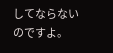してならないのですよ。